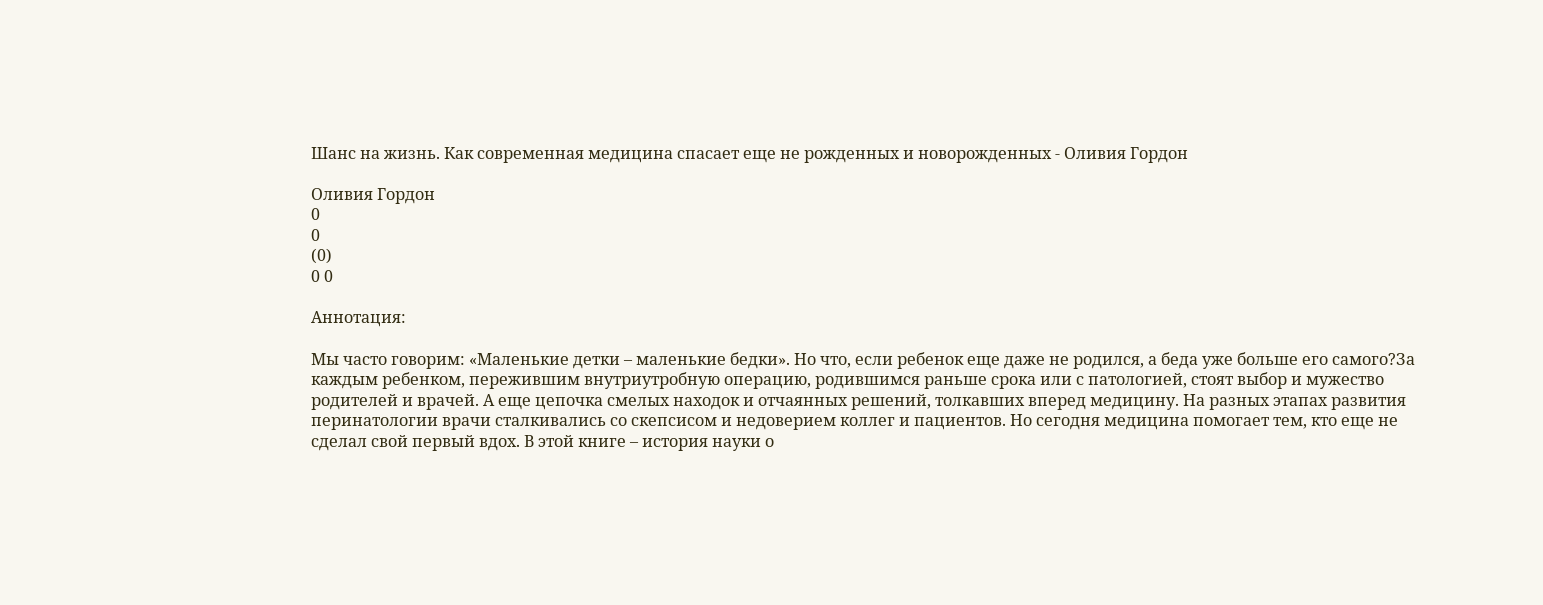Шанс на жизнь. Как современная медицина спасает еще не рожденных и новорожденных - Оливия Гордон

Оливия Гордон
0
0
(0)
0 0

Аннотация:

Мы часто говорим: «Маленькие детки – маленькие бедки». Но что, если ребенок еще даже не родился, а беда уже больше его самого?За каждым ребенком, пережившим внутриутробную операцию, родившимся раньше срока или с патологией, стоят выбор и мужество родителей и врачей. А еще цепочка смелых находок и отчаянных решений, толкавших вперед медицину. На разных этапах развития перинатологии врачи сталкивались со скепсисом и недоверием коллег и пациентов. Но сегодня медицина помогает тем, кто еще не сделал свой первый вдох. В этой книге – история науки о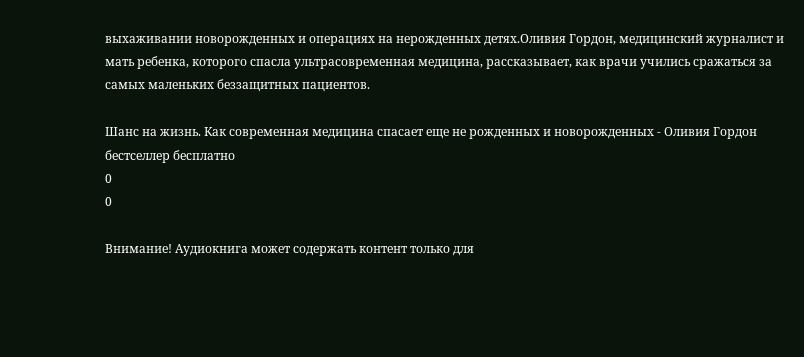выхаживании новорожденных и операциях на нерожденных детях.Оливия Гордон, медицинский журналист и мать ребенка, которого спасла ультрасовременная медицина, рассказывает, как врачи учились сражаться за самых маленьких беззащитных пациентов.

Шанс на жизнь. Как современная медицина спасает еще не рожденных и новорожденных - Оливия Гордон бестселлер бесплатно
0
0

Внимание! Аудиокнига может содержать контент только для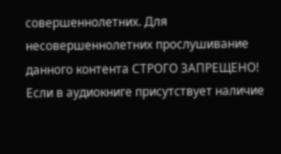совершеннолетних. Для несовершеннолетних прослушивание данного контента СТРОГО ЗАПРЕЩЕНО! Если в аудиокниге присутствует наличие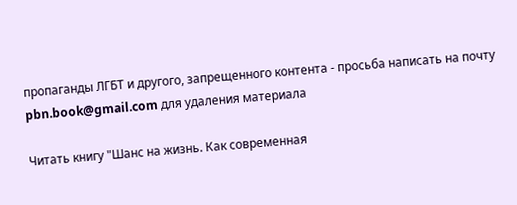пропаганды ЛГБТ и другого, запрещенного контента - просьба написать на почту pbn.book@gmail.com для удаления материала

Читать книгу "Шанс на жизнь. Как современная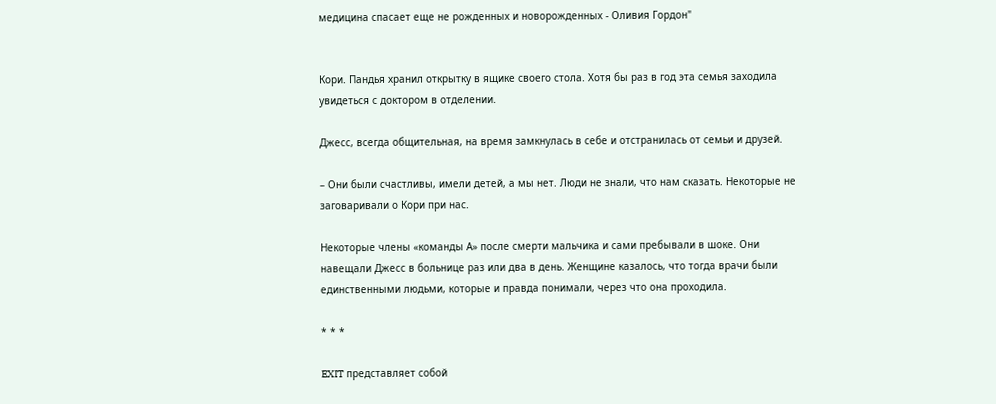медицина спасает еще не рожденных и новорожденных - Оливия Гордон"


Кори. Пандья хранил открытку в ящике своего стола. Хотя бы раз в год эта семья заходила увидеться с доктором в отделении.

Джесс, всегда общительная, на время замкнулась в себе и отстранилась от семьи и друзей.

– Они были счастливы, имели детей, а мы нет. Люди не знали, что нам сказать. Некоторые не заговаривали о Кори при нас.

Некоторые члены «команды А» после смерти мальчика и сами пребывали в шоке. Они навещали Джесс в больнице раз или два в день. Женщине казалось, что тогда врачи были единственными людьми, которые и правда понимали, через что она проходила.

* * *

EXIT представляет собой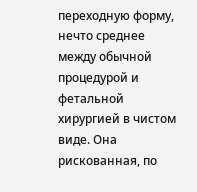переходную форму, нечто среднее между обычной процедурой и фетальной хирургией в чистом виде. Она рискованная, по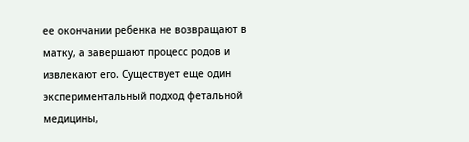ее окончании ребенка не возвращают в матку, а завершают процесс родов и извлекают его. Существует еще один экспериментальный подход фетальной медицины,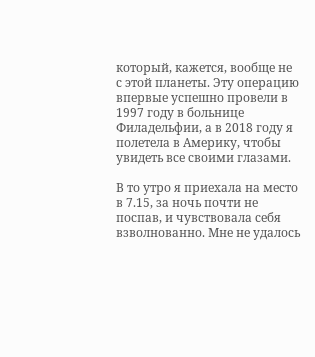который, кажется, вообще не с этой планеты. Эту операцию впервые успешно провели в 1997 году в больнице Филадельфии, а в 2018 году я полетела в Америку, чтобы увидеть все своими глазами.

В то утро я приехала на место в 7.15, за ночь почти не поспав, и чувствовала себя взволнованно. Мне не удалось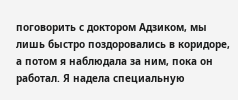поговорить с доктором Адзиком, мы лишь быстро поздоровались в коридоре, а потом я наблюдала за ним, пока он работал. Я надела специальную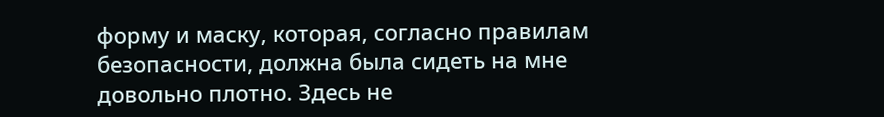форму и маску, которая, согласно правилам безопасности, должна была сидеть на мне довольно плотно. Здесь не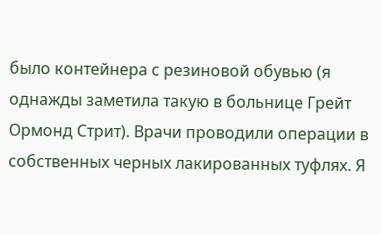было контейнера с резиновой обувью (я однажды заметила такую в больнице Грейт Ормонд Стрит). Врачи проводили операции в собственных черных лакированных туфлях. Я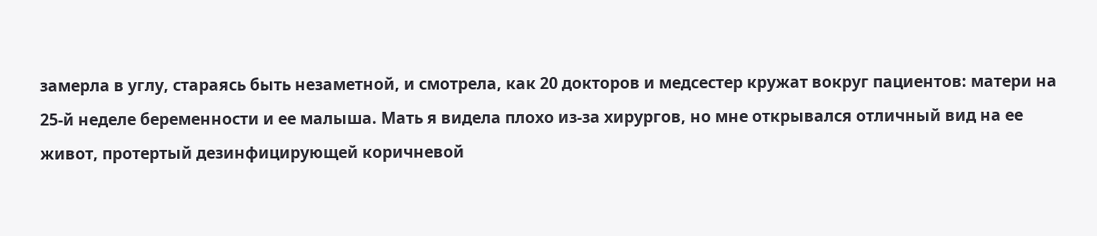замерла в углу, стараясь быть незаметной, и смотрела, как 20 докторов и медсестер кружат вокруг пациентов: матери на 25-й неделе беременности и ее малыша. Мать я видела плохо из-за хирургов, но мне открывался отличный вид на ее живот, протертый дезинфицирующей коричневой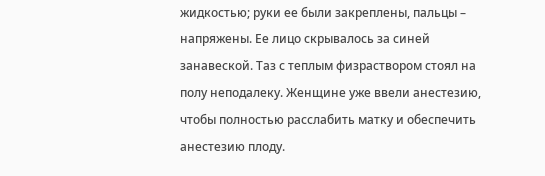жидкостью; руки ее были закреплены, пальцы – напряжены. Ее лицо скрывалось за синей занавеской. Таз с теплым физраствором стоял на полу неподалеку. Женщине уже ввели анестезию, чтобы полностью расслабить матку и обеспечить анестезию плоду.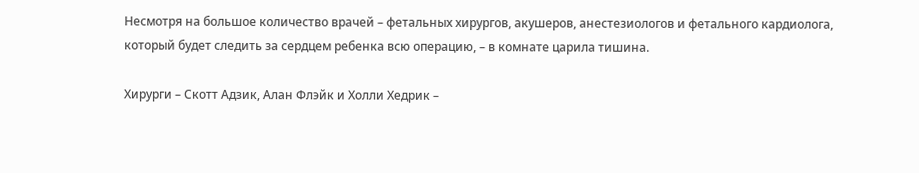Несмотря на большое количество врачей – фетальных хирургов, акушеров, анестезиологов и фетального кардиолога, который будет следить за сердцем ребенка всю операцию, – в комнате царила тишина.

Хирурги – Скотт Адзик, Алан Флэйк и Холли Хедрик –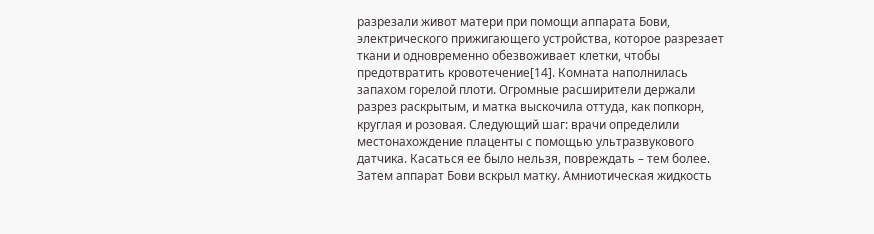разрезали живот матери при помощи аппарата Бови, электрического прижигающего устройства, которое разрезает ткани и одновременно обезвоживает клетки, чтобы предотвратить кровотечение[14]. Комната наполнилась запахом горелой плоти. Огромные расширители держали разрез раскрытым, и матка выскочила оттуда, как попкорн, круглая и розовая. Следующий шаг: врачи определили местонахождение плаценты с помощью ультразвукового датчика. Касаться ее было нельзя, повреждать – тем более. Затем аппарат Бови вскрыл матку. Амниотическая жидкость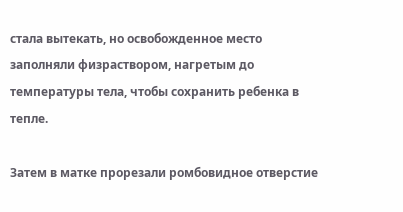стала вытекать, но освобожденное место заполняли физраствором, нагретым до температуры тела, чтобы сохранить ребенка в тепле.

Затем в матке прорезали ромбовидное отверстие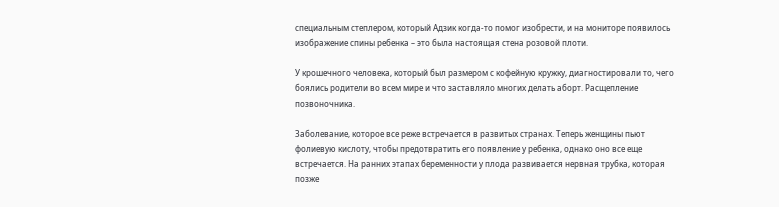специальным степлером, который Адзик когда-то помог изобрести, и на мониторе появилось изображение спины ребенка – это была настоящая стена розовой плоти.

У крошечного человека, который был размером с кофейную кружку, диагностировали то, чего боялись родители во всем мире и что заставляло многих делать аборт. Расщепление позвоночника.

Заболевание, которое все реже встречается в развитых странах. Теперь женщины пьют фолиевую кислоту, чтобы предотвратить его появление у ребенка, однако оно все еще встречается. На ранних этапах беременности у плода развивается нервная трубка, которая позже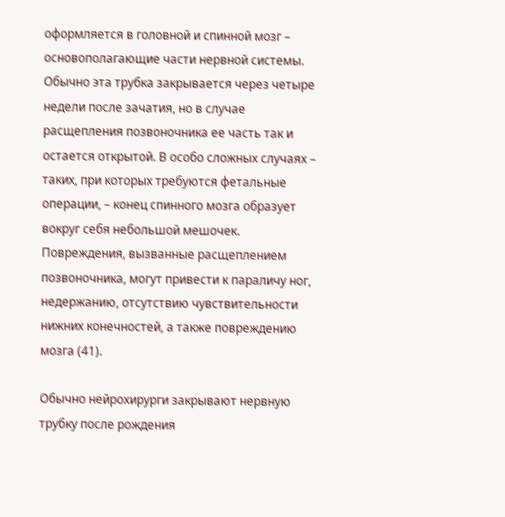оформляется в головной и спинной мозг – основополагающие части нервной системы. Обычно эта трубка закрывается через четыре недели после зачатия, но в случае расщепления позвоночника ее часть так и остается открытой. В особо сложных случаях – таких, при которых требуются фетальные операции, – конец спинного мозга образует вокруг себя небольшой мешочек. Повреждения, вызванные расщеплением позвоночника, могут привести к параличу ног, недержанию, отсутствию чувствительности нижних конечностей, а также повреждению мозга (41).

Обычно нейрохирурги закрывают нервную трубку после рождения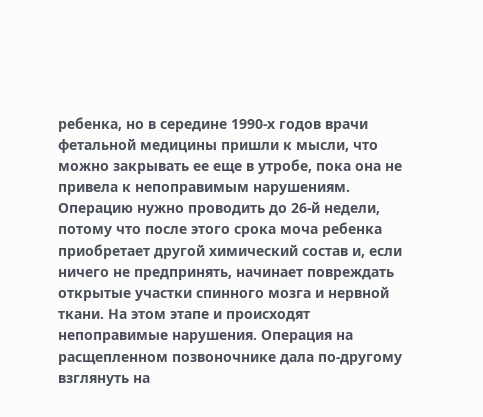ребенка, но в середине 1990-х годов врачи фетальной медицины пришли к мысли, что можно закрывать ее еще в утробе, пока она не привела к непоправимым нарушениям. Операцию нужно проводить до 26-й недели, потому что после этого срока моча ребенка приобретает другой химический состав и, если ничего не предпринять, начинает повреждать открытые участки спинного мозга и нервной ткани. На этом этапе и происходят непоправимые нарушения. Операция на расщепленном позвоночнике дала по-другому взглянуть на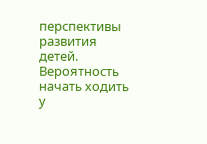перспективы развития детей. Вероятность начать ходить у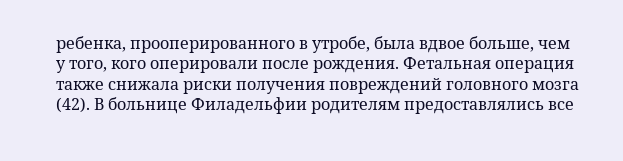ребенка, прооперированного в утробе, была вдвое больше, чем у того, кого оперировали после рождения. Фетальная операция также снижала риски получения повреждений головного мозга (42). В больнице Филадельфии родителям предоставлялись все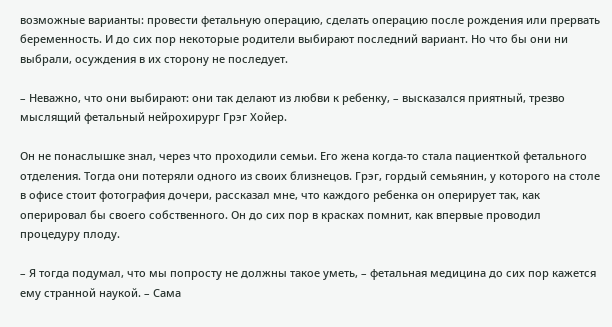возможные варианты: провести фетальную операцию, сделать операцию после рождения или прервать беременность. И до сих пор некоторые родители выбирают последний вариант. Но что бы они ни выбрали, осуждения в их сторону не последует.

– Неважно, что они выбирают: они так делают из любви к ребенку, – высказался приятный, трезво мыслящий фетальный нейрохирург Грэг Хойер.

Он не понаслышке знал, через что проходили семьи. Его жена когда-то стала пациенткой фетального отделения. Тогда они потеряли одного из своих близнецов. Грэг, гордый семьянин, у которого на столе в офисе стоит фотография дочери, рассказал мне, что каждого ребенка он оперирует так, как оперировал бы своего собственного. Он до сих пор в красках помнит, как впервые проводил процедуру плоду.

– Я тогда подумал, что мы попросту не должны такое уметь, – фетальная медицина до сих пор кажется ему странной наукой. – Сама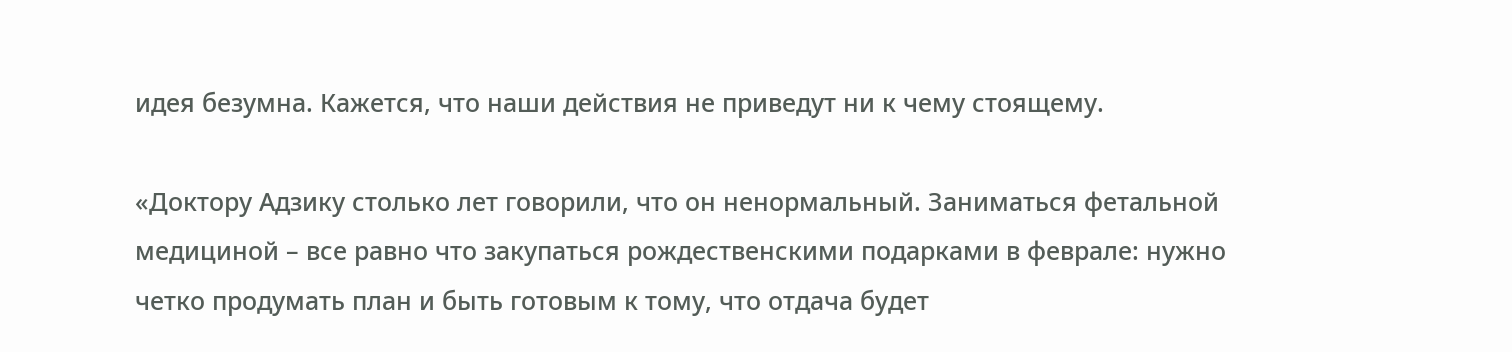идея безумна. Кажется, что наши действия не приведут ни к чему стоящему.

«Доктору Адзику столько лет говорили, что он ненормальный. Заниматься фетальной медициной – все равно что закупаться рождественскими подарками в феврале: нужно четко продумать план и быть готовым к тому, что отдача будет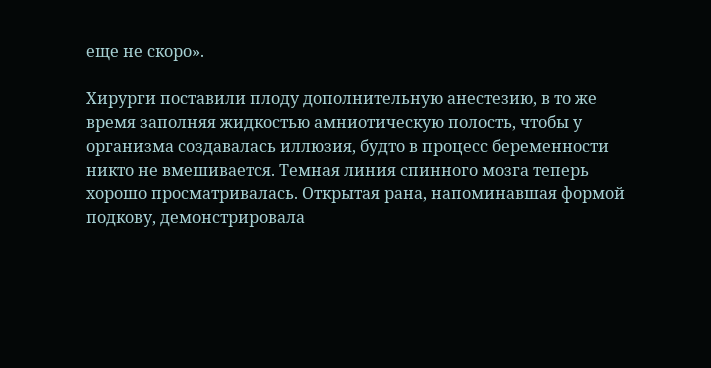еще не скоро».

Хирурги поставили плоду дополнительную анестезию, в то же время заполняя жидкостью амниотическую полость, чтобы у организма создавалась иллюзия, будто в процесс беременности никто не вмешивается. Темная линия спинного мозга теперь хорошо просматривалась. Открытая рана, напоминавшая формой подкову, демонстрировала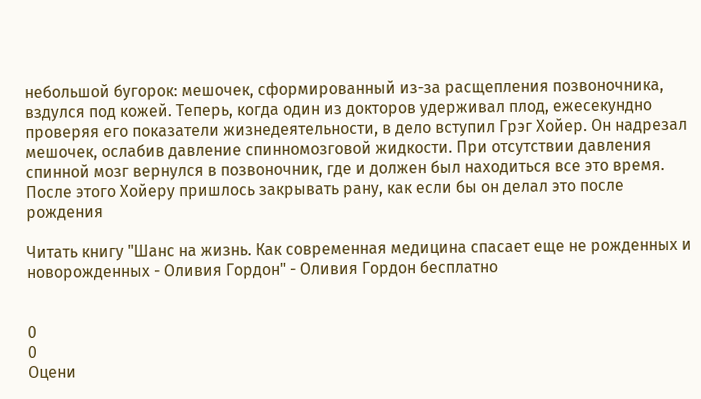небольшой бугорок: мешочек, сформированный из-за расщепления позвоночника, вздулся под кожей. Теперь, когда один из докторов удерживал плод, ежесекундно проверяя его показатели жизнедеятельности, в дело вступил Грэг Хойер. Он надрезал мешочек, ослабив давление спинномозговой жидкости. При отсутствии давления спинной мозг вернулся в позвоночник, где и должен был находиться все это время. После этого Хойеру пришлось закрывать рану, как если бы он делал это после рождения

Читать книгу "Шанс на жизнь. Как современная медицина спасает еще не рожденных и новорожденных - Оливия Гордон" - Оливия Гордон бесплатно


0
0
Оцени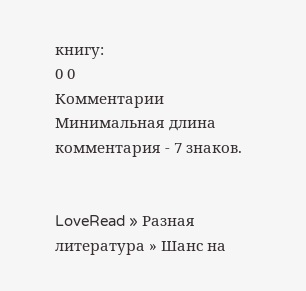книгу:
0 0
Комментарии
Минимальная длина комментария - 7 знаков.


LoveRead » Разная литература » Шанс на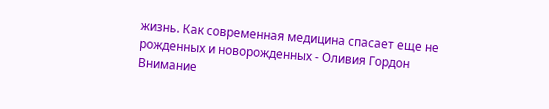жизнь. Как современная медицина спасает еще не рожденных и новорожденных - Оливия Гордон
Внимание